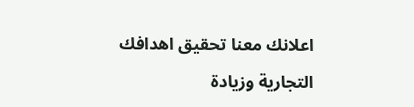اعلانك معنا تحقيق اهدافك التجارية وزيادة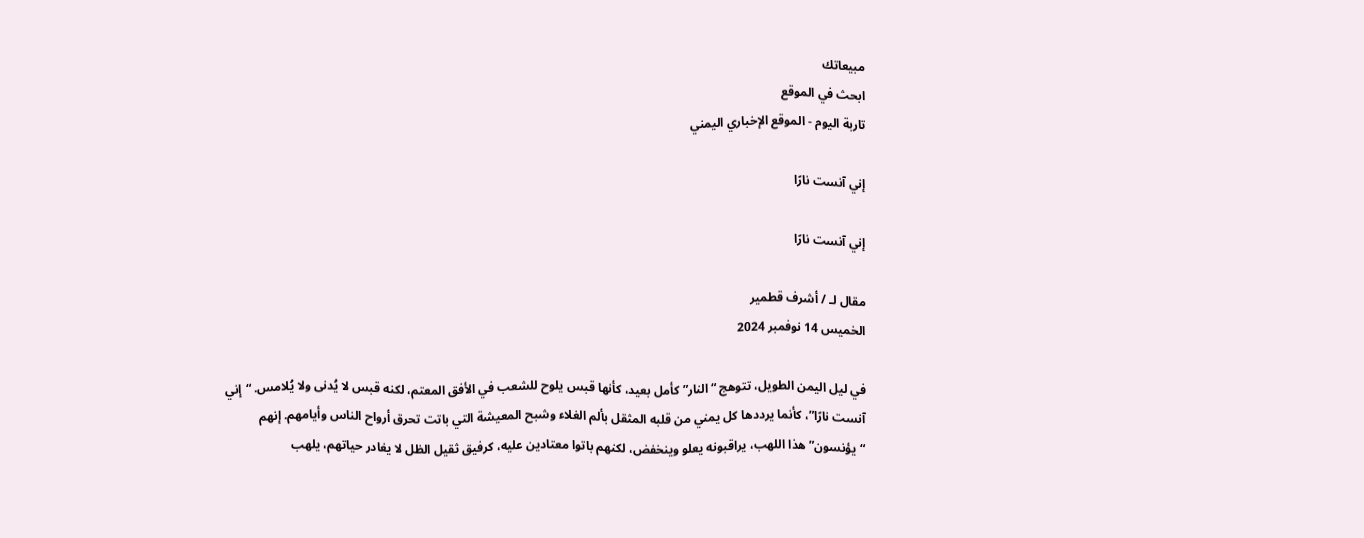مبيعاتك
ابحث في الموقع
تاربة اليوم - الموقع الإخباري اليمني

إني آنست نارًا

إني آنست نارًا

مقال لـ / أشرف قطمير
الخميس 14 نوفمبر 2024

في ليل اليمن الطويل، تتوهج “النار” كأمل بعيد، كأنها قبس يلوح للشعب في الأفق المعتم، لكنه قبس لا يُدنى ولا يُلامس. “إني آنست نارًا”، كأنما يرددها كل يمني من قلبه المثقل بألم الغلاء وشبح المعيشة التي باتت تحرق أرواح الناس وأيامهم. إنهم “يؤنسون” هذا اللهب، يراقبونه يعلو وينخفض، لكنهم باتوا معتادين عليه، كرفيق ثقيل الظل لا يغادر حياتهم، يلهب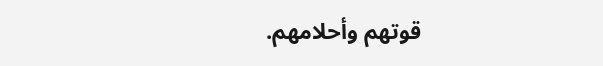قوتهم وأحلامهم.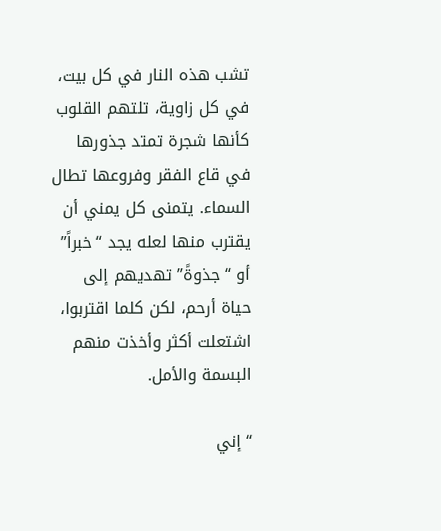تشب هذه النار في كل بيت، في كل زاوية، تلتهم القلوب كأنها شجرة تمتد جذورها في قاع الفقر وفروعها تطال السماء. يتمنى كل يمني أن يقترب منها لعله يجد “خبراً” أو “جذوةً” تهديهم إلى حياة أرحم، لكن كلما اقتربوا، اشتعلت أكثر وأخذت منهم البسمة والأمل.

“إني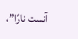آنست نارًا”،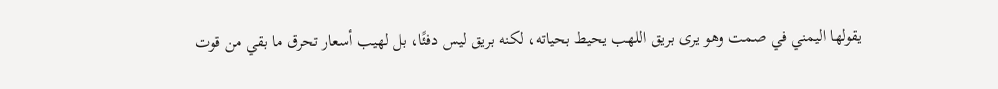يقولها اليمني في صمت وهو يرى بريق اللهب يحيط بحياته، لكنه بريق ليس دفئًا، بل لهيب أسعار تحرق ما بقي من قوت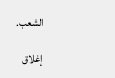الشعب.

إغلاق